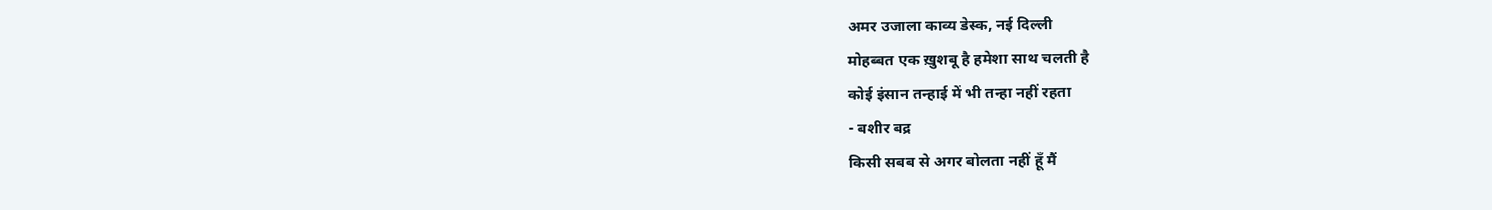अमर उजाला काव्य डेस्क, नई दिल्ली
मोहब्बत एक ख़ुशबू है हमेशा साथ चलती है
कोई इंसान तन्हाई में भी तन्हा नहीं रहता
- बशीर बद्र
किसी सबब से अगर बोलता नहीं हूँ मैं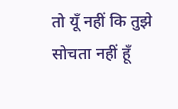तो यूँ नहीं कि तुझे सोचता नहीं हूँ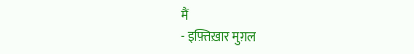मैं
- इफ़्तिख़ार मुग़ल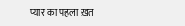प्यार का पहला ख़त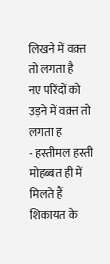लिखने में वक़्त तो लगता है
नए परिंदों को उड़ने में वक़्त तो लगता ह
- हस्तीमल हस्ती
मोहब्बत ही में मिलते हैं शिकायत के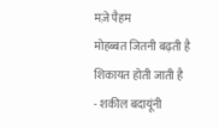मज़े पैहम
मोहब्बत जितनी बढ़ती है शिकायत होती जाती है
- शकील बदायूंनी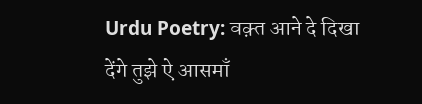Urdu Poetry: वक़्त आने दे दिखा देंगे तुझे ऐ आसमाँ